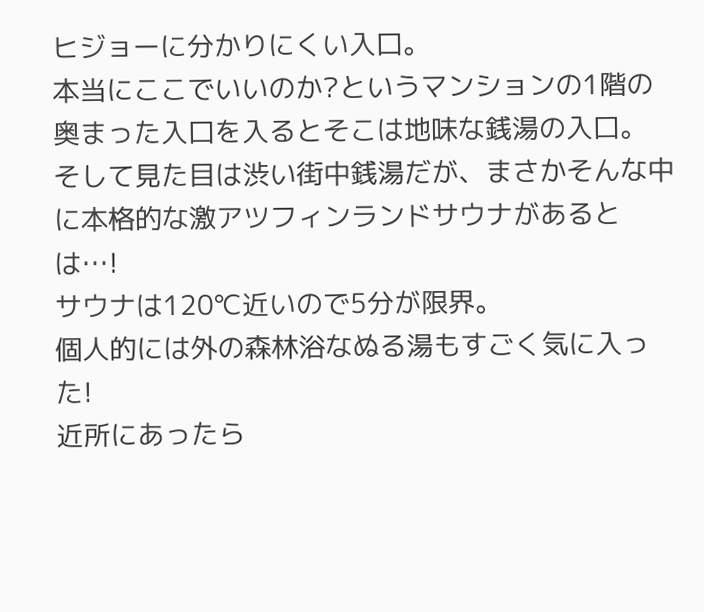ヒジョーに分かりにくい入口。
本当にここでいいのか?というマンションの1階の奥まった入口を入るとそこは地味な銭湯の入口。
そして見た目は渋い街中銭湯だが、まさかそんな中に本格的な激アツフィンランドサウナがあるとは…!
サウナは120℃近いので5分が限界。
個人的には外の森林浴なぬる湯もすごく気に入った!
近所にあったら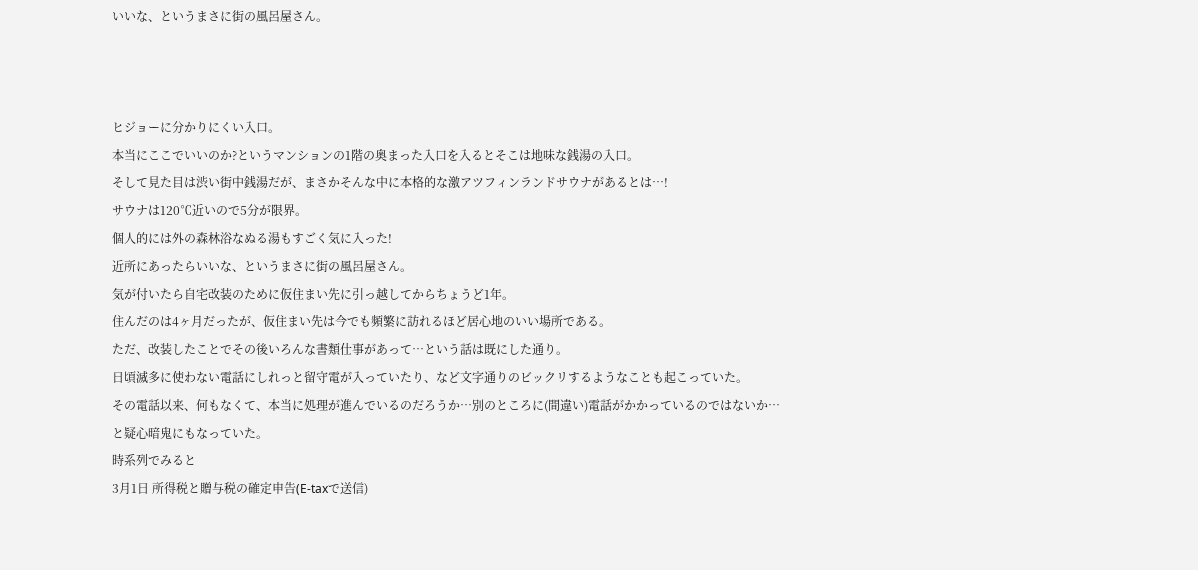いいな、というまさに街の風呂屋さん。



ヒジョーに分かりにくい入口。
本当にここでいいのか?というマンションの1階の奥まった入口を入るとそこは地味な銭湯の入口。
そして見た目は渋い街中銭湯だが、まさかそんな中に本格的な激アツフィンランドサウナがあるとは…!
サウナは120℃近いので5分が限界。
個人的には外の森林浴なぬる湯もすごく気に入った!
近所にあったらいいな、というまさに街の風呂屋さん。
気が付いたら自宅改装のために仮住まい先に引っ越してからちょうど1年。
住んだのは4ヶ月だったが、仮住まい先は今でも頻繁に訪れるほど居心地のいい場所である。
ただ、改装したことでその後いろんな書類仕事があって…という話は既にした通り。
日頃滅多に使わない電話にしれっと留守電が入っていたり、など文字通りのビックリするようなことも起こっていた。
その電話以来、何もなくて、本当に処理が進んでいるのだろうか…別のところに(間違い)電話がかかっているのではないか…と疑心暗鬼にもなっていた。
時系列でみると
3月1日 所得税と贈与税の確定申告(E-taxで送信)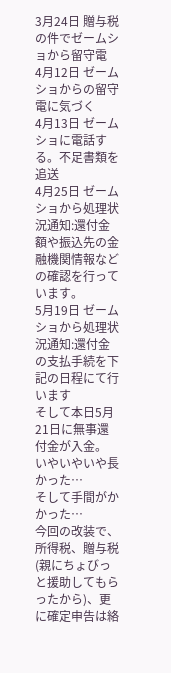3月24日 贈与税の件でゼームショから留守電
4月12日 ゼームショからの留守電に気づく
4月13日 ゼームショに電話する。不足書類を追送
4月25日 ゼームショから処理状況通知:還付金額や振込先の金融機関情報などの確認を行っています。
5月19日 ゼームショから処理状況通知:還付金の支払手続を下記の日程にて行います
そして本日5月21日に無事還付金が入金。
いやいやいや長かった…
そして手間がかかった…
今回の改装で、所得税、贈与税(親にちょびっと援助してもらったから)、更に確定申告は絡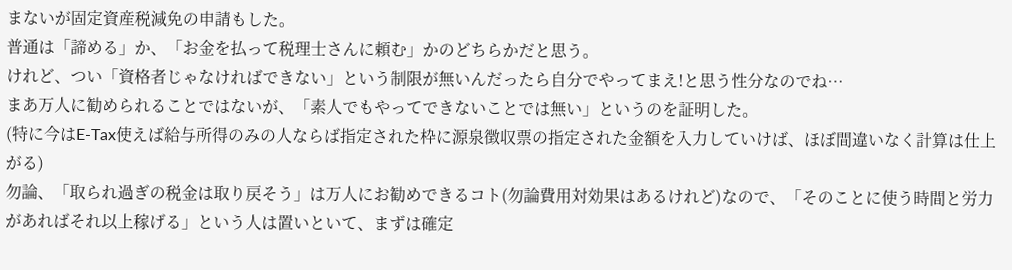まないが固定資産税減免の申請もした。
普通は「諦める」か、「お金を払って税理士さんに頼む」かのどちらかだと思う。
けれど、つい「資格者じゃなければできない」という制限が無いんだったら自分でやってまえ!と思う性分なのでね…
まあ万人に勧められることではないが、「素人でもやってできないことでは無い」というのを証明した。
(特に今はE-Tax使えば給与所得のみの人ならば指定された枠に源泉徴収票の指定された金額を入力していけば、ほぼ間違いなく計算は仕上がる)
勿論、「取られ過ぎの税金は取り戻そう」は万人にお勧めできるコト(勿論費用対効果はあるけれど)なので、「そのことに使う時間と労力があればそれ以上稼げる」という人は置いといて、まずは確定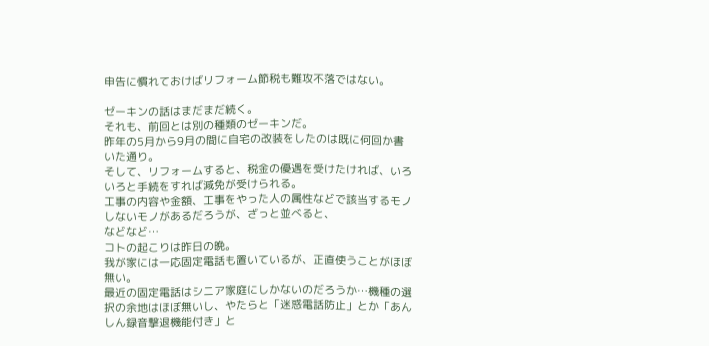申告に慣れておけばリフォーム節税も難攻不落ではない。

ゼーキンの話はまだまだ続く。
それも、前回とは別の種類のゼーキンだ。
昨年の5月から9月の間に自宅の改装をしたのは既に何回か書いた通り。
そして、リフォームすると、税金の優遇を受けたければ、いろいろと手続をすれば減免が受けられる。
工事の内容や金額、工事をやった人の属性などで該当するモノしないモノがあるだろうが、ざっと並べると、
などなど…
コトの起こりは昨日の晩。
我が家には一応固定電話も置いているが、正直使うことがほぼ無い。
最近の固定電話はシニア家庭にしかないのだろうか…機種の選択の余地はほぼ無いし、やたらと「迷惑電話防止」とか「あんしん録音撃退機能付き」と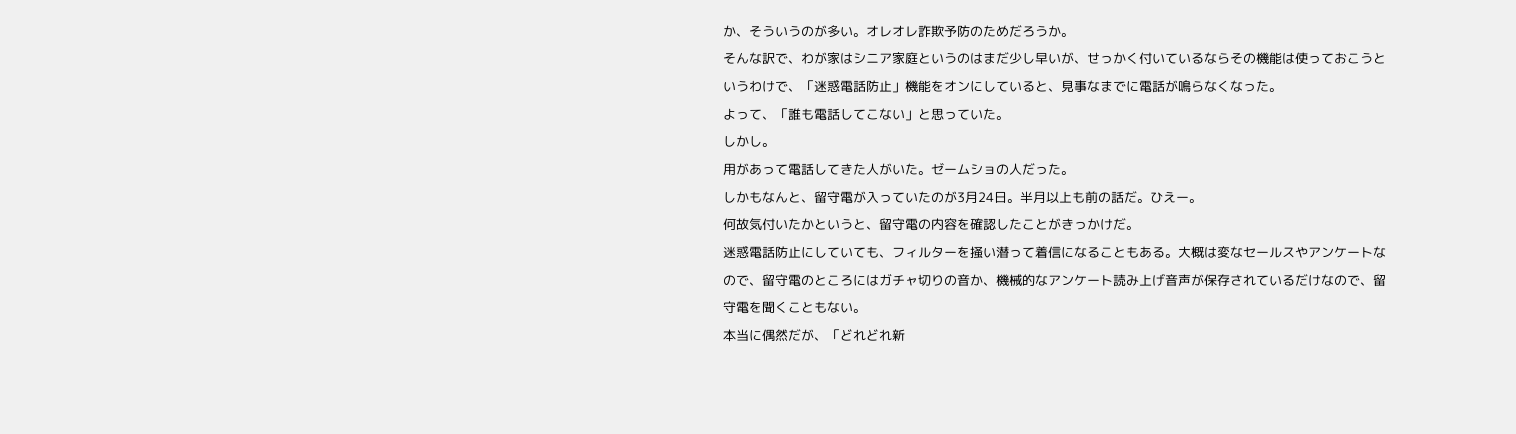か、そういうのが多い。オレオレ詐欺予防のためだろうか。
そんな訳で、わが家はシニア家庭というのはまだ少し早いが、せっかく付いているならその機能は使っておこうというわけで、「迷惑電話防止」機能をオンにしていると、見事なまでに電話が鳴らなくなった。
よって、「誰も電話してこない」と思っていた。
しかし。
用があって電話してきた人がいた。ゼームショの人だった。
しかもなんと、留守電が入っていたのが3月24日。半月以上も前の話だ。ひえー。
何故気付いたかというと、留守電の内容を確認したことがきっかけだ。
迷惑電話防止にしていても、フィルターを掻い潜って着信になることもある。大概は変なセールスやアンケートなので、留守電のところにはガチャ切りの音か、機械的なアンケート読み上げ音声が保存されているだけなので、留守電を聞くこともない。
本当に偶然だが、「どれどれ新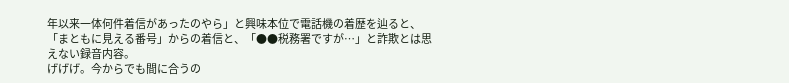年以来一体何件着信があったのやら」と興味本位で電話機の着歴を辿ると、「まともに見える番号」からの着信と、「●●税務署ですが…」と詐欺とは思えない録音内容。
げげげ。今からでも間に合うの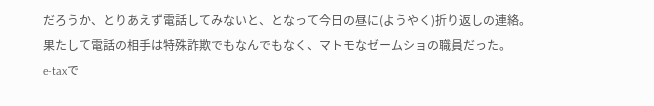だろうか、とりあえず電話してみないと、となって今日の昼に(ようやく)折り返しの連絡。
果たして電話の相手は特殊詐欺でもなんでもなく、マトモなゼームショの職員だった。
e-taxで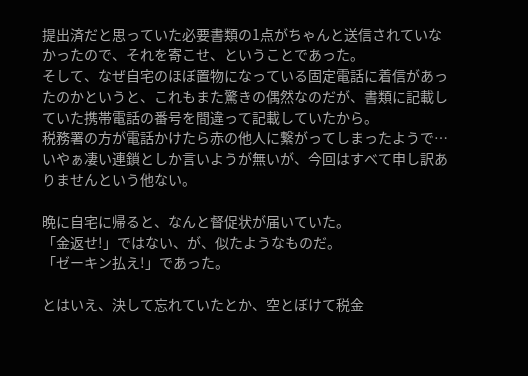提出済だと思っていた必要書類の1点がちゃんと送信されていなかったので、それを寄こせ、ということであった。
そして、なぜ自宅のほぼ置物になっている固定電話に着信があったのかというと、これもまた驚きの偶然なのだが、書類に記載していた携帯電話の番号を間違って記載していたから。
税務署の方が電話かけたら赤の他人に繋がってしまったようで…いやぁ凄い連鎖としか言いようが無いが、今回はすべて申し訳ありませんという他ない。

晩に自宅に帰ると、なんと督促状が届いていた。
「金返せ!」ではない、が、似たようなものだ。
「ゼーキン払え!」であった。

とはいえ、決して忘れていたとか、空とぼけて税金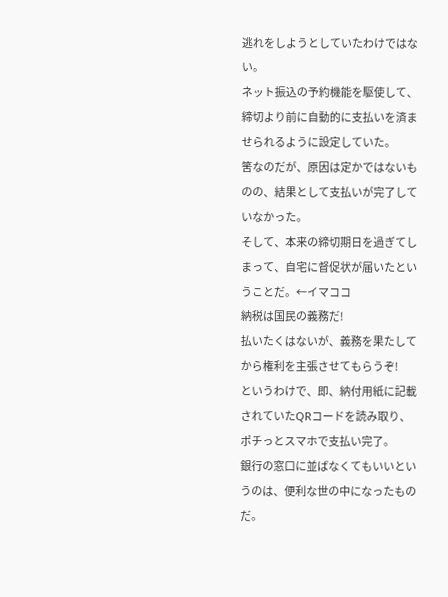逃れをしようとしていたわけではない。
ネット振込の予約機能を駆使して、締切より前に自動的に支払いを済ませられるように設定していた。
筈なのだが、原因は定かではないものの、結果として支払いが完了していなかった。
そして、本来の締切期日を過ぎてしまって、自宅に督促状が届いたということだ。←イマココ
納税は国民の義務だ!
払いたくはないが、義務を果たしてから権利を主張させてもらうぞ!
というわけで、即、納付用紙に記載されていたQRコードを読み取り、ポチっとスマホで支払い完了。
銀行の窓口に並ばなくてもいいというのは、便利な世の中になったものだ。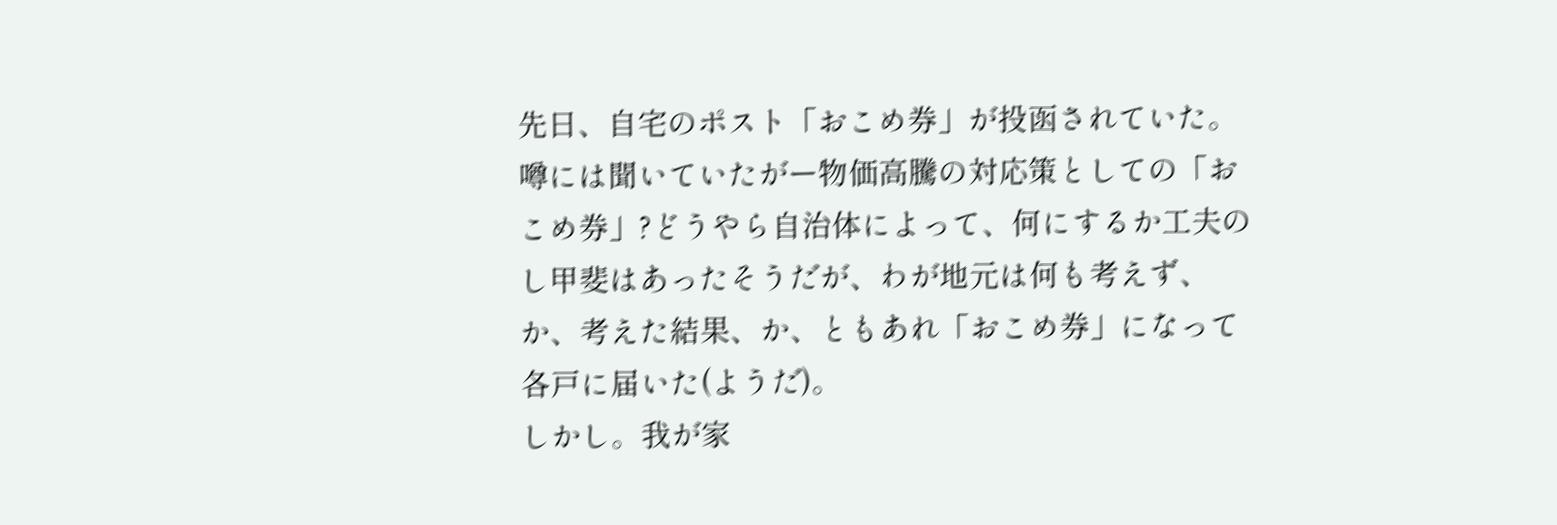先日、自宅のポスト「おこめ券」が投函されていた。
噂には聞いていたがー物価高騰の対応策としての「おこめ券」?どうやら自治体によって、何にするか工夫のし甲斐はあったそうだが、わが地元は何も考えず、か、考えた結果、か、ともあれ「おこめ券」になって各戸に届いた(ようだ)。
しかし。我が家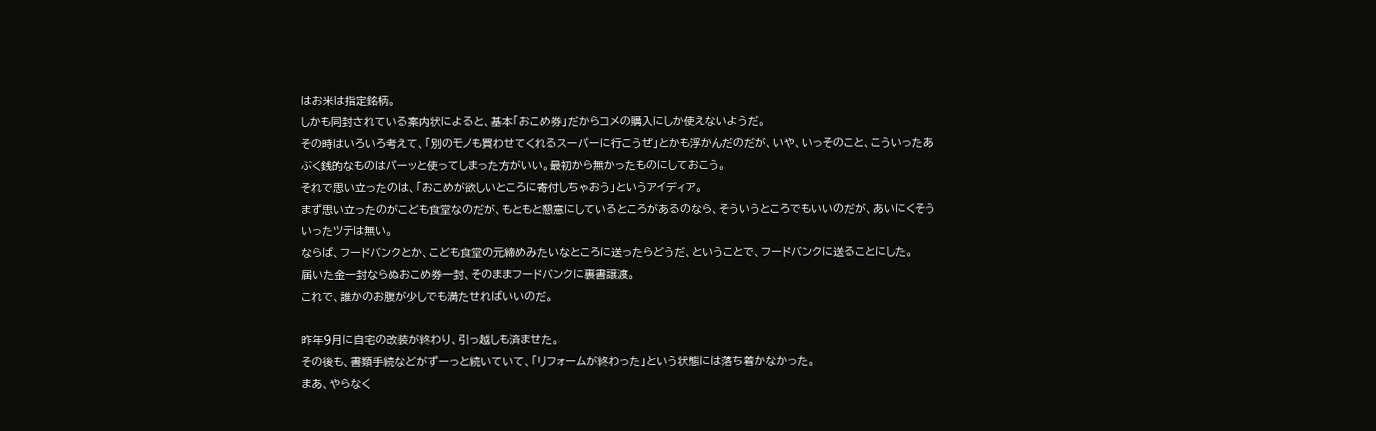はお米は指定銘柄。
しかも同封されている案内状によると、基本「おこめ券」だからコメの購入にしか使えないようだ。
その時はいろいろ考えて、「別のモノも買わせてくれるスーパーに行こうぜ」とかも浮かんだのだが、いや、いっそのこと、こういったあぶく銭的なものはパーッと使ってしまった方がいい。最初から無かったものにしておこう。
それで思い立ったのは、「おこめが欲しいところに寄付しちゃおう」というアイディア。
まず思い立ったのがこども食堂なのだが、もともと懇意にしているところがあるのなら、そういうところでもいいのだが、あいにくそういったツテは無い。
ならば、フードバンクとか、こども食堂の元締めみたいなところに送ったらどうだ、ということで、フードバンクに送ることにした。
届いた金一封ならぬおこめ券一封、そのままフードバンクに裏書譲渡。
これで、誰かのお腹が少しでも満たせればいいのだ。

昨年9月に自宅の改装が終わり、引っ越しも済ませた。
その後も、書類手続などがずーっと続いていて、「リフォームが終わった」という状態には落ち着かなかった。
まあ、やらなく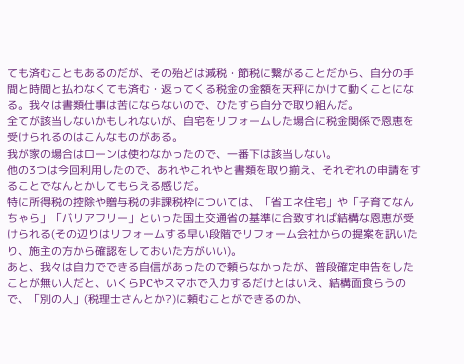ても済むこともあるのだが、その殆どは減税・節税に繋がることだから、自分の手間と時間と払わなくても済む・返ってくる税金の金額を天秤にかけて動くことになる。我々は書類仕事は苦にならないので、ひたすら自分で取り組んだ。
全てが該当しないかもしれないが、自宅をリフォームした場合に税金関係で恩恵を受けられるのはこんなものがある。
我が家の場合はローンは使わなかったので、一番下は該当しない。
他の3つは今回利用したので、あれやこれやと書類を取り揃え、それぞれの申請をすることでなんとかしてもらえる感じだ。
特に所得税の控除や贈与税の非課税枠については、「省エネ住宅」や「子育てなんちゃら」「バリアフリー」といった国土交通省の基準に合致すれば結構な恩恵が受けられる(その辺りはリフォームする早い段階でリフォーム会社からの提案を訊いたり、施主の方から確認をしておいた方がいい)。
あと、我々は自力でできる自信があったので頼らなかったが、普段確定申告をしたことが無い人だと、いくらPCやスマホで入力するだけとはいえ、結構面食らうので、「別の人」(税理士さんとか?)に頼むことができるのか、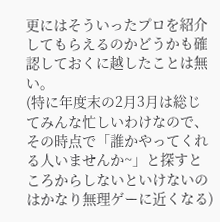更にはそういったプロを紹介してもらえるのかどうかも確認しておくに越したことは無い。
(特に年度末の2月3月は総じてみんな忙しいわけなので、その時点で「誰かやってくれる人いませんか~」と探すところからしないといけないのはかなり無理ゲーに近くなる)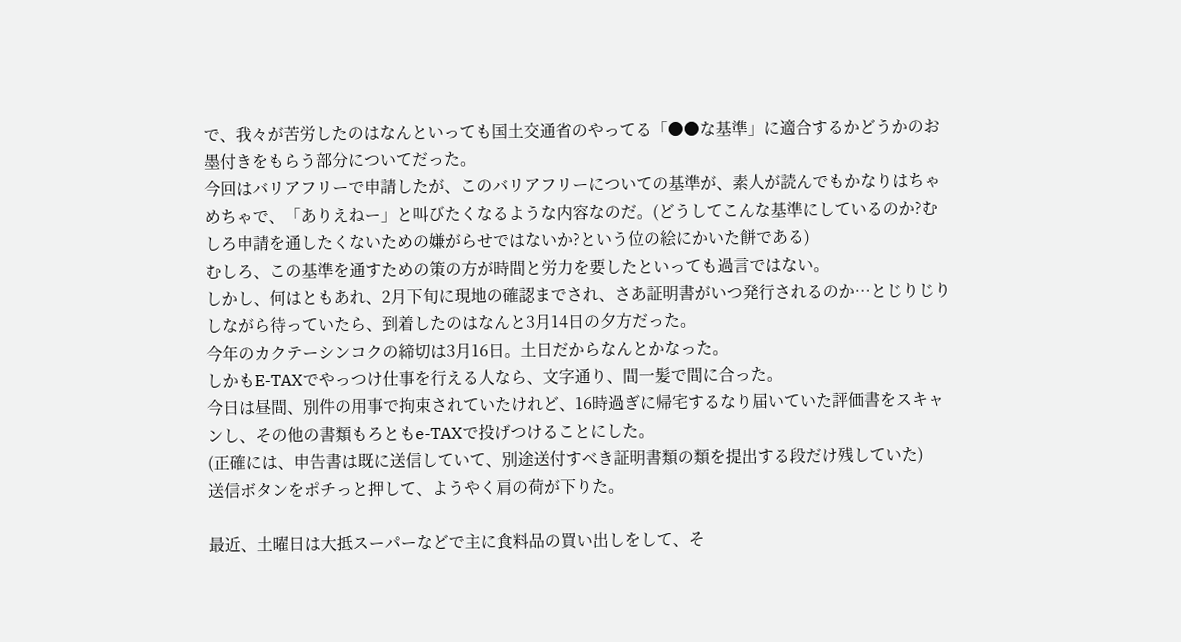で、我々が苦労したのはなんといっても国土交通省のやってる「●●な基準」に適合するかどうかのお墨付きをもらう部分についてだった。
今回はバリアフリーで申請したが、このバリアフリーについての基準が、素人が読んでもかなりはちゃめちゃで、「ありえねー」と叫びたくなるような内容なのだ。(どうしてこんな基準にしているのか?むしろ申請を通したくないための嫌がらせではないか?という位の絵にかいた餅である)
むしろ、この基準を通すための策の方が時間と労力を要したといっても過言ではない。
しかし、何はともあれ、2月下旬に現地の確認までされ、さあ証明書がいつ発行されるのか…とじりじりしながら待っていたら、到着したのはなんと3月14日の夕方だった。
今年のカクテーシンコクの締切は3月16日。土日だからなんとかなった。
しかもE-TAXでやっつけ仕事を行える人なら、文字通り、間一髪で間に合った。
今日は昼間、別件の用事で拘束されていたけれど、16時過ぎに帰宅するなり届いていた評価書をスキャンし、その他の書類もろともe-TAXで投げつけることにした。
(正確には、申告書は既に送信していて、別途送付すべき証明書類の類を提出する段だけ残していた)
送信ボタンをポチっと押して、ようやく肩の荷が下りた。

最近、土曜日は大抵スーパーなどで主に食料品の買い出しをして、そ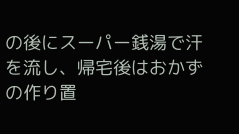の後にスーパー銭湯で汗を流し、帰宅後はおかずの作り置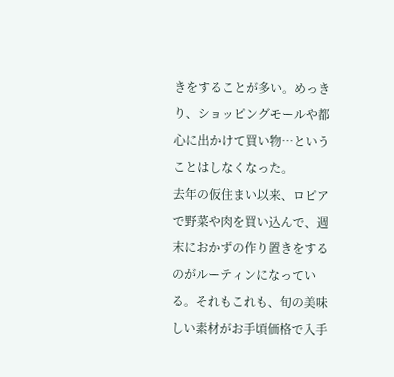きをすることが多い。めっきり、ショッピングモールや都心に出かけて買い物…ということはしなくなった。
去年の仮住まい以来、ロピアで野菜や肉を買い込んで、週末におかずの作り置きをするのがルーティンになっている。それもこれも、旬の美味しい素材がお手頃価格で入手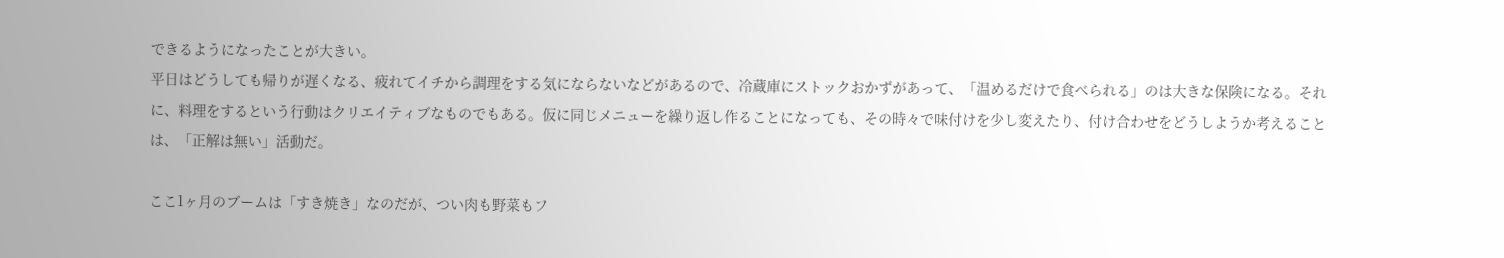できるようになったことが大きい。
平日はどうしても帰りが遅くなる、疲れてイチから調理をする気にならないなどがあるので、冷蔵庫にストックおかずがあって、「温めるだけで食べられる」のは大きな保険になる。それに、料理をするという行動はクリエイティブなものでもある。仮に同じメニューを繰り返し作ることになっても、その時々で味付けを少し変えたり、付け合わせをどうしようか考えることは、「正解は無い」活動だ。

ここ1ヶ月のブームは「すき焼き」なのだが、つい肉も野菜もフ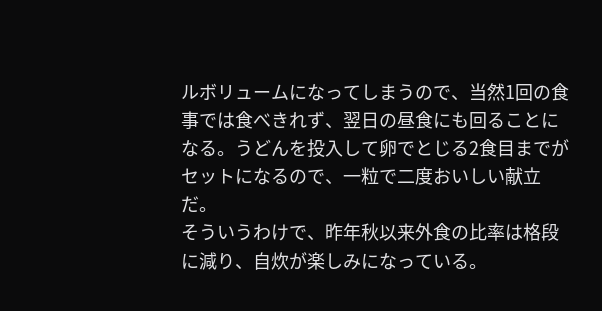ルボリュームになってしまうので、当然1回の食事では食べきれず、翌日の昼食にも回ることになる。うどんを投入して卵でとじる2食目までがセットになるので、一粒で二度おいしい献立だ。
そういうわけで、昨年秋以来外食の比率は格段に減り、自炊が楽しみになっている。